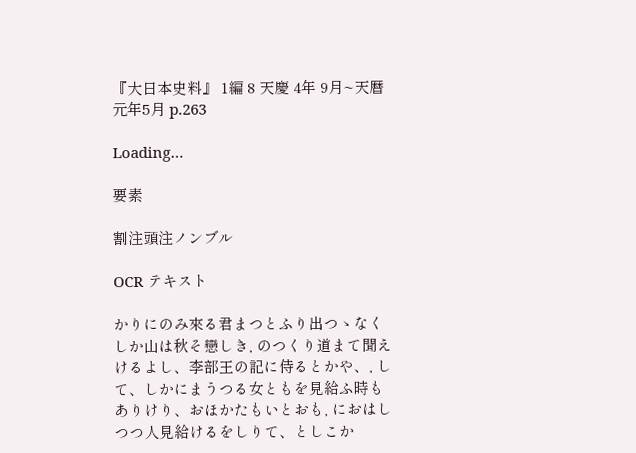『大日本史料』 1編 8 天慶 4年 9月~天暦元年5月 p.263

Loading…

要素

割注頭注ノンブル

OCR テキスト

かりにのみ來る君まつとふり出つゝなくしか山は秋そ戀しき, のつくり道まて聞えけるよし、李部王の記に侍るとかや、, して、しかにまうつる女ともを見給ふ時もありけり、おほかたもいとおも, におはしつつ人見給けるをしりて、としこか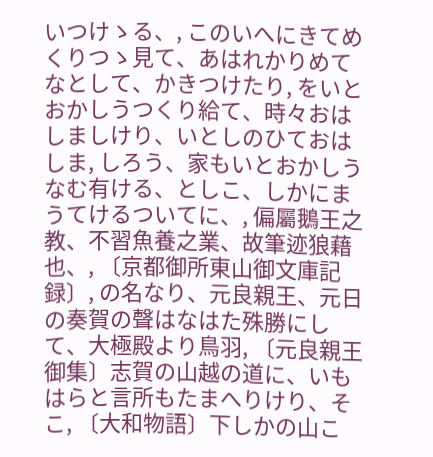いつけゝる、, このいへにきてめくりつゝ見て、あはれかりめてなとして、かきつけたり, をいとおかしうつくり給て、時々おはしましけり、いとしのひておはしま, しろう、家もいとおかしうなむ有ける、としこ、しかにまうてけるついてに、, 偏屬鵝王之教、不習魚養之業、故筆迹狼藉也、, 〔京都御所東山御文庫記録〕, の名なり、元良親王、元日の奏賀の聲はなはた殊勝にして、大極殿より鳥羽, 〔元良親王御集〕志賀の山越の道に、いもはらと言所もたまへりけり、そこ, 〔大和物語〕下しかの山こ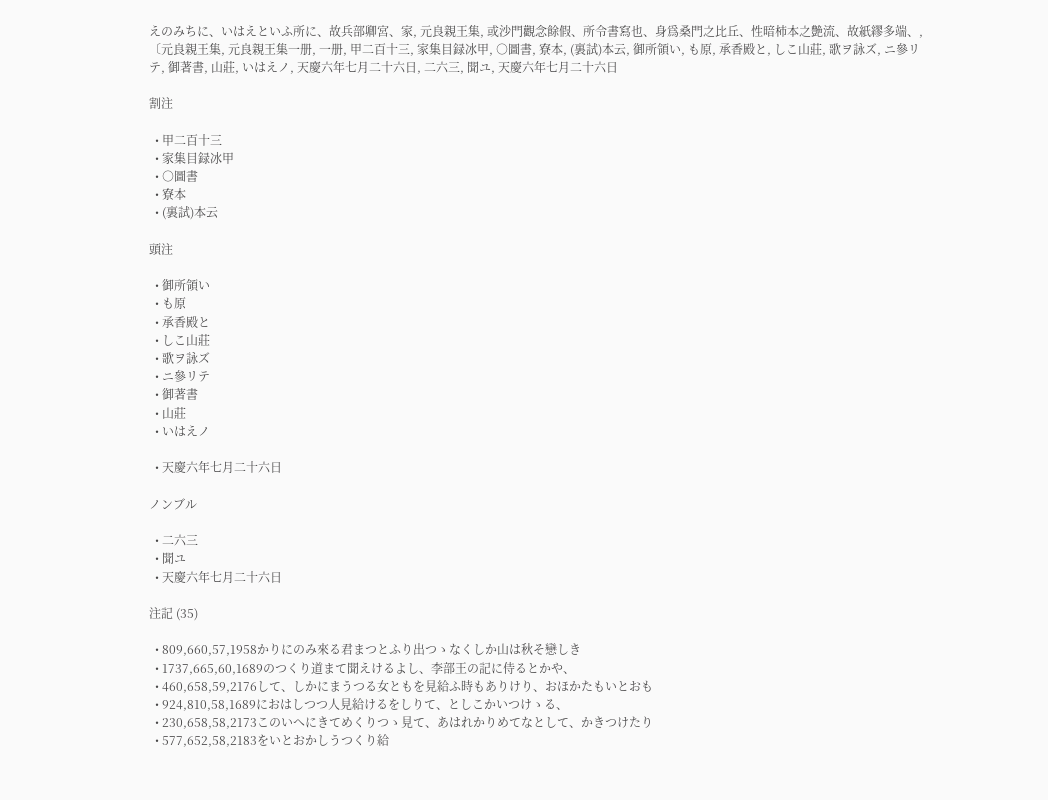えのみちに、いはえといふ所に、故兵部卿宮、家, 元良親王集, 或沙門觀念餘假、所令書寫也、身爲桑門之比丘、性暗柿本之艶流、故紙繆多端、, 〔元良親王集, 元良親王集一册, 一册, 甲二百十三, 家集目録冰甲, ○圖書, 寮本, (裏試)本云, 御所領い, も原, 承香殿と, しこ山莊, 歌ヲ詠ズ, ニ參リテ, 御著書, 山莊, いはえノ, 天慶六年七月二十六日, 二六三, 聞ユ, 天慶六年七月二十六日

割注

  • 甲二百十三
  • 家集目録冰甲
  • ○圖書
  • 寮本
  • (裏試)本云

頭注

  • 御所領い
  • も原
  • 承香殿と
  • しこ山莊
  • 歌ヲ詠ズ
  • ニ參リテ
  • 御著書
  • 山莊
  • いはえノ

  • 天慶六年七月二十六日

ノンブル

  • 二六三
  • 聞ユ
  • 天慶六年七月二十六日

注記 (35)

  • 809,660,57,1958かりにのみ來る君まつとふり出つゝなくしか山は秋そ戀しき
  • 1737,665,60,1689のつくり道まて聞えけるよし、李部王の記に侍るとかや、
  • 460,658,59,2176して、しかにまうつる女ともを見給ふ時もありけり、おほかたもいとおも
  • 924,810,58,1689におはしつつ人見給けるをしりて、としこかいつけゝる、
  • 230,658,58,2173このいへにきてめくりつゝ見て、あはれかりめてなとして、かきつけたり
  • 577,652,58,2183をいとおかしうつくり給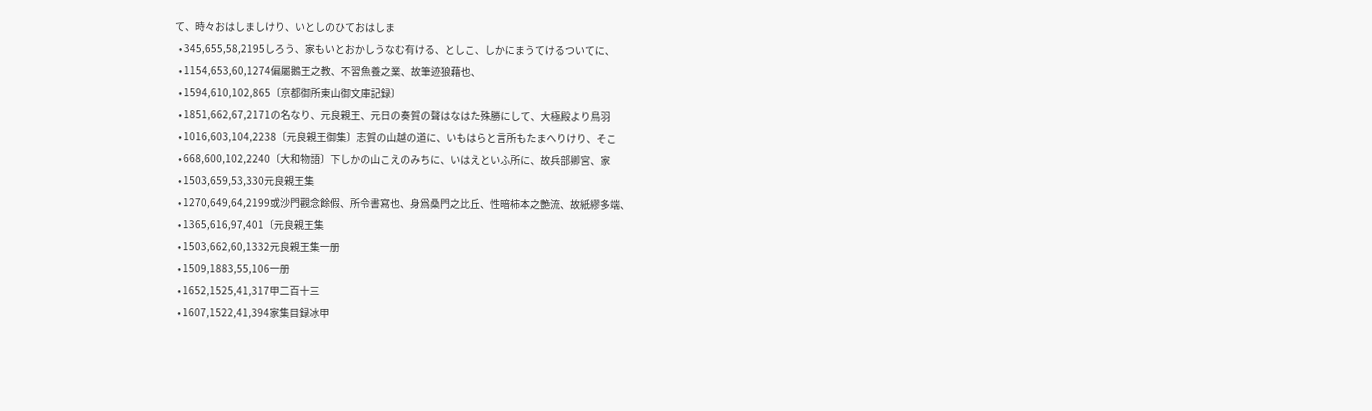て、時々おはしましけり、いとしのひておはしま
  • 345,655,58,2195しろう、家もいとおかしうなむ有ける、としこ、しかにまうてけるついてに、
  • 1154,653,60,1274偏屬鵝王之教、不習魚養之業、故筆迹狼藉也、
  • 1594,610,102,865〔京都御所東山御文庫記録〕
  • 1851,662,67,2171の名なり、元良親王、元日の奏賀の聲はなはた殊勝にして、大極殿より鳥羽
  • 1016,603,104,2238〔元良親王御集〕志賀の山越の道に、いもはらと言所もたまへりけり、そこ
  • 668,600,102,2240〔大和物語〕下しかの山こえのみちに、いはえといふ所に、故兵部卿宮、家
  • 1503,659,53,330元良親王集
  • 1270,649,64,2199或沙門觀念餘假、所令書寫也、身爲桑門之比丘、性暗柿本之艶流、故紙繆多端、
  • 1365,616,97,401〔元良親王集
  • 1503,662,60,1332元良親王集一册
  • 1509,1883,55,106一册
  • 1652,1525,41,317甲二百十三
  • 1607,1522,41,394家集目録冰甲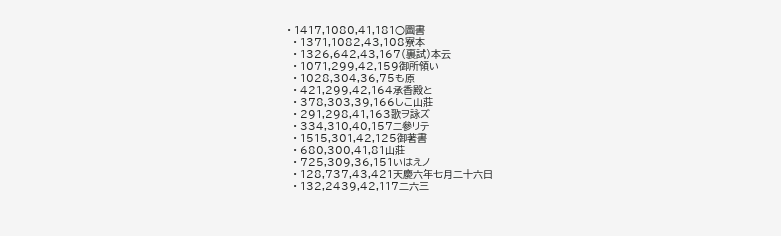• 1417,1080,41,181○圖書
  • 1371,1082,43,108寮本
  • 1326,642,43,167(裏試)本云
  • 1071,299,42,159御所領い
  • 1028,304,36,75も原
  • 421,299,42,164承香殿と
  • 378,303,39,166しこ山莊
  • 291,298,41,163歌ヲ詠ズ
  • 334,310,40,157ニ參リテ
  • 1515,301,42,125御著書
  • 680,300,41,81山莊
  • 725,309,36,151いはえノ
  • 128,737,43,421天慶六年七月二十六日
  • 132,2439,42,117二六三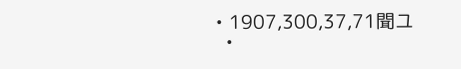• 1907,300,37,71聞ユ
  •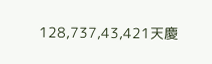128,737,43,421天慶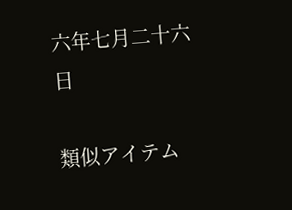六年七月二十六日

類似アイテム